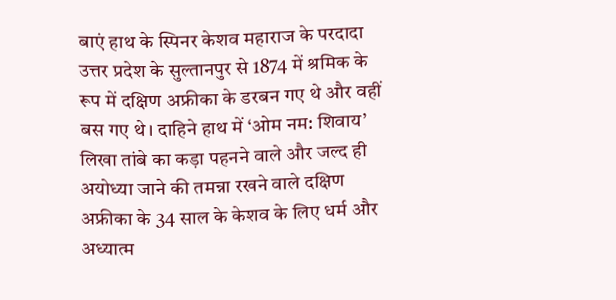बाएं हाथ के स्पिनर केशव महाराज के परदादा उत्तर प्रदेश के सुल्तानपुर से 1874 में श्रमिक के रूप में दक्षिण अफ्रीका के डरबन गए थे और वहीं बस गए थे। दाहिने हाथ में ‘ओम नम: शिवाय’ लिखा तांबे का कड़ा पहनने वाले और जल्द ही अयोध्या जाने की तमन्ना रखने वाले दक्षिण अफ्रीका के 34 साल के केशव के लिए धर्म और अध्यात्म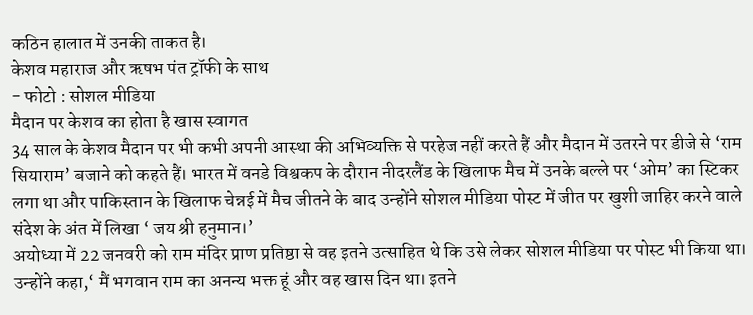कठिन हालात में उनकी ताकत है।
केशव महाराज और ऋषभ पंत ट्रॉफी के साथ
- फोटो : सोशल मीडिया
मैदान पर केशव का होता है खास स्वागत
34 साल के केशव मैदान पर भी कभी अपनी आस्था की अभिव्यक्ति से परहेज नहीं करते हैं और मैदान में उतरने पर डीजे से ‘राम सियाराम’ बजाने को कहते हैं। भारत में वनडे विश्वकप के दौरान नीदरलैंड के खिलाफ मैच में उनके बल्ले पर ‘ओम’ का स्टिकर लगा था और पाकिस्तान के खिलाफ चेन्नई में मैच जीतने के बाद उन्होंने सोशल मीडिया पोस्ट में जीत पर खुशी जाहिर करने वाले संदेश के अंत में लिखा ‘ जय श्री हनुमान।’
अयोध्या में 22 जनवरी को राम मंदिर प्राण प्रतिष्ठा से वह इतने उत्साहित थे कि उसे लेकर सोशल मीडिया पर पोस्ट भी किया था। उन्होंने कहा,‘ मैं भगवान राम का अनन्य भक्त हूं और वह खास दिन था। इतने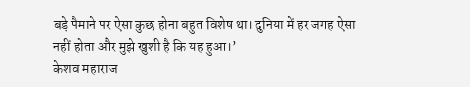बड़े पैमाने पर ऐसा कुछ होना बहुत विशेष था। दुनिया में हर जगह ऐसा नहीं होता और मुझे खुशी है कि यह हुआ।’
केशव महाराज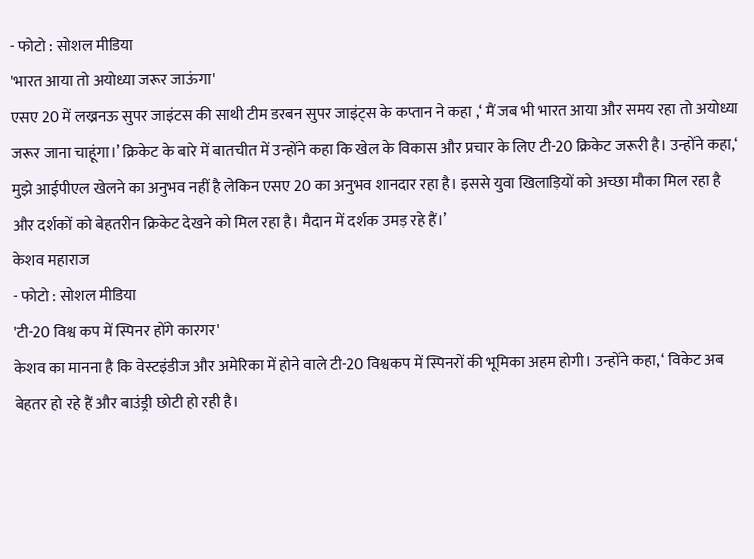- फोटो : सोशल मीडिया
'भारत आया तो अयोध्या जरूर जाऊंगा'
एसए 20 में लख्रनऊ सुपर जाइंटस की साथी टीम डरबन सुपर जाइंट्स के कप्तान ने कहा ,‘ मैं जब भी भारत आया और समय रहा तो अयोध्या जरूर जाना चाहूंगा।’ क्रिकेट के बारे में बातचीत में उन्होंने कहा कि खेल के विकास और प्रचार के लिए टी-20 क्रिकेट जरूरी है। उन्होंने कहा,‘ मुझे आईपीएल खेलने का अनुभव नहीं है लेकिन एसए 20 का अनुभव शानदार रहा है। इससे युवा खिलाड़ियों को अच्छा मौका मिल रहा है और दर्शकों को बेहतरीन क्रिकेट देखने को मिल रहा है। मैदान में दर्शक उमड़ रहे हैं।’
केशव महाराज
- फोटो : सोशल मीडिया
'टी-20 विश्व कप में स्पिनर होंगे कारगर'
केशव का मानना है कि वेस्टइंडीज और अमेरिका में होने वाले टी-20 विश्वकप में स्पिनरों की भूमिका अहम होगी। उन्होंने कहा, ‘ विकेट अब बेहतर हो रहे हैं और बाउंड्री छोटी हो रही है।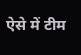ऐसे में टीम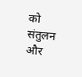को संतुलन और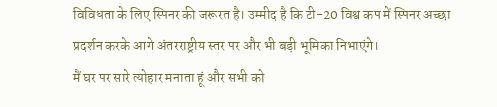विविधता के लिए स्पिनर की जरूरत है। उम्मीद है कि टी-20 विश्व कप में स्पिनर अच्छा प्रदर्शन करके आगे अंतरराष्ट्रीय स्तर पर और भी बड़ी भूमिका निभाएंगे।
मैं घर पर सारे त्योहार मनाता हूं और सभी को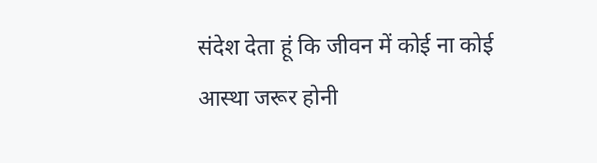संदेश देता हूं कि जीवन में कोई ना कोई आस्था जरूर होनी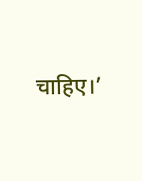चाहिए।’